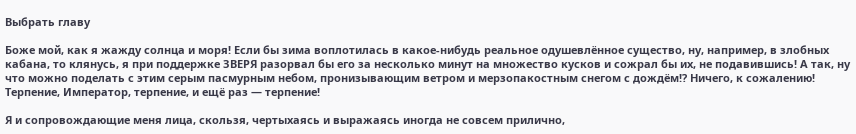Выбрать главу

Боже мой, как я жажду солнца и моря! Если бы зима воплотилась в какое-нибудь реальное одушевлённое существо, ну, например, в злобных кабана, то клянусь, я при поддержке ЗВЕРЯ разорвал бы его за несколько минут на множество кусков и сожрал бы их, не подавившись! А так, ну что можно поделать с этим серым пасмурным небом, пронизывающим ветром и мерзопакостным снегом с дождём!? Ничего, к сожалению! Терпение, Император, терпение, и ещё раз — терпение!

Я и сопровождающие меня лица, скользя, чертыхаясь и выражаясь иногда не совсем прилично,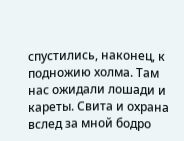спустились, наконец, к подножию холма. Там нас ожидали лошади и кареты. Свита и охрана вслед за мной бодро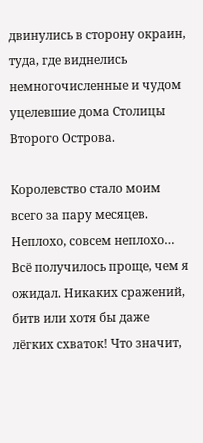двинулись в сторону окраин, туда, где виднелись немногочисленные и чудом уцелевшие дома Столицы Второго Острова.

Королевство стало моим всего за пару месяцев. Неплохо, совсем неплохо… Всё получилось проще, чем я ожидал. Никаких сражений, битв или хотя бы даже лёгких схваток! Что значит,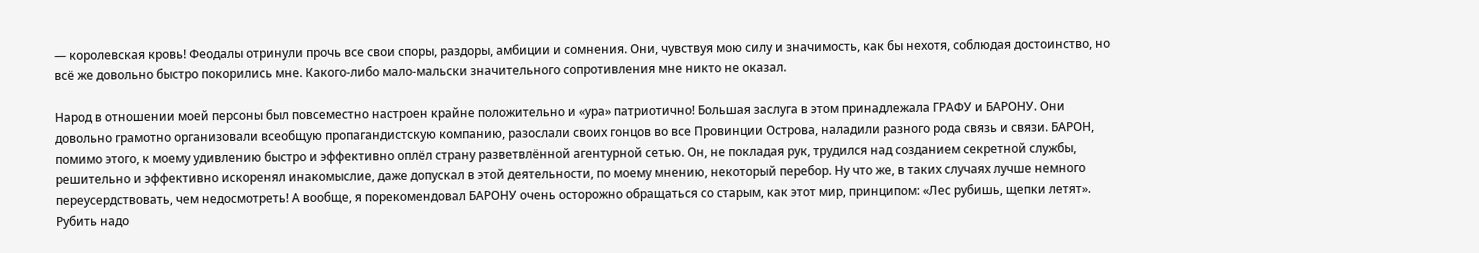— королевская кровь! Феодалы отринули прочь все свои споры, раздоры, амбиции и сомнения. Они, чувствуя мою силу и значимость, как бы нехотя, соблюдая достоинство, но всё же довольно быстро покорились мне. Какого-либо мало-мальски значительного сопротивления мне никто не оказал.

Народ в отношении моей персоны был повсеместно настроен крайне положительно и «ура» патриотично! Большая заслуга в этом принадлежала ГРАФУ и БАРОНУ. Они довольно грамотно организовали всеобщую пропагандистскую компанию, разослали своих гонцов во все Провинции Острова, наладили разного рода связь и связи. БАРОН, помимо этого, к моему удивлению быстро и эффективно оплёл страну разветвлённой агентурной сетью. Он, не покладая рук, трудился над созданием секретной службы, решительно и эффективно искоренял инакомыслие, даже допускал в этой деятельности, по моему мнению, некоторый перебор. Ну что же, в таких случаях лучше немного переусердствовать, чем недосмотреть! А вообще, я порекомендовал БАРОНУ очень осторожно обращаться со старым, как этот мир, принципом: «Лес рубишь, щепки летят». Рубить надо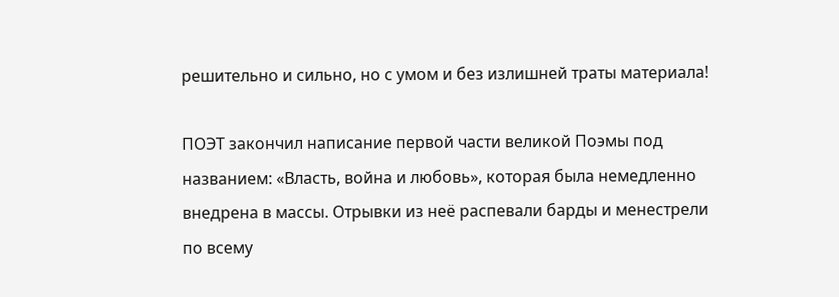решительно и сильно, но с умом и без излишней траты материала!

ПОЭТ закончил написание первой части великой Поэмы под названием: «Власть, война и любовь», которая была немедленно внедрена в массы. Отрывки из неё распевали барды и менестрели по всему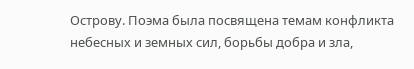Острову. Поэма была посвящена темам конфликта небесных и земных сил, борьбы добра и зла,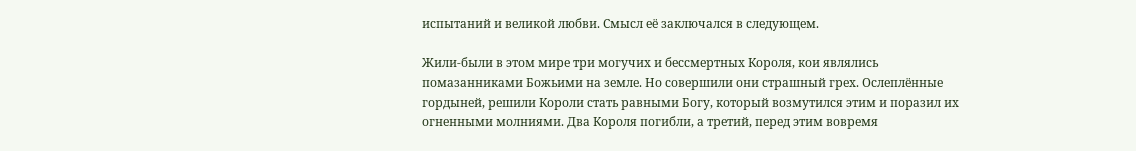испытаний и великой любви. Смысл её заключался в следующем.

Жили-были в этом мире три могучих и бессмертных Короля, кои являлись помазанниками Божьими на земле. Но совершили они страшный грех. Ослеплённые гордыней, решили Короли стать равными Богу, который возмутился этим и поразил их огненными молниями. Два Короля погибли, а третий, перед этим вовремя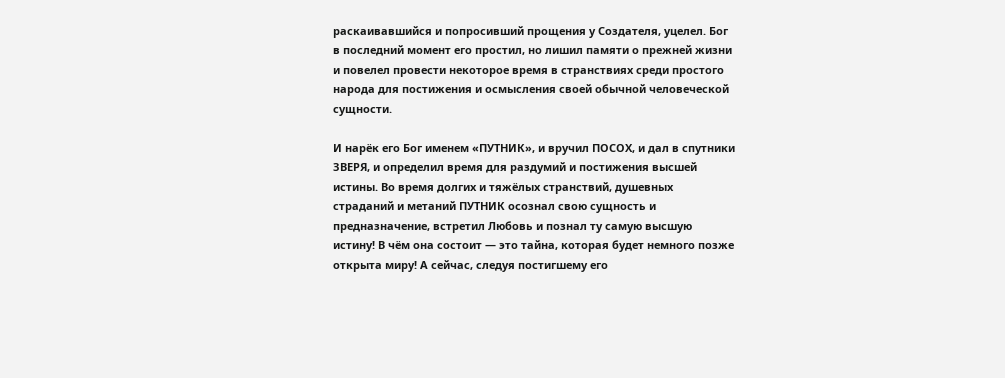раскаивавшийся и попросивший прощения у Создателя, уцелел. Бог в последний момент его простил, но лишил памяти о прежней жизни и повелел провести некоторое время в странствиях среди простого народа для постижения и осмысления своей обычной человеческой сущности.

И нарёк его Бог именем «ПУТНИК», и вручил ПОСОХ, и дал в спутники ЗВЕРЯ, и определил время для раздумий и постижения высшей истины. Во время долгих и тяжёлых странствий, душевных страданий и метаний ПУТНИК осознал свою сущность и предназначение, встретил Любовь и познал ту самую высшую истину! В чём она состоит — это тайна, которая будет немного позже открыта миру! А сейчас, следуя постигшему его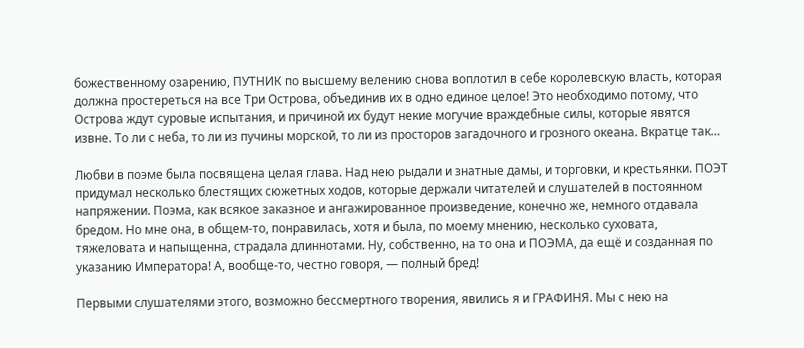божественному озарению, ПУТНИК по высшему велению снова воплотил в себе королевскую власть, которая должна простереться на все Три Острова, объединив их в одно единое целое! Это необходимо потому, что Острова ждут суровые испытания, и причиной их будут некие могучие враждебные силы, которые явятся извне. То ли с неба, то ли из пучины морской, то ли из просторов загадочного и грозного океана. Вкратце так…

Любви в поэме была посвящена целая глава. Над нею рыдали и знатные дамы, и торговки, и крестьянки. ПОЭТ придумал несколько блестящих сюжетных ходов, которые держали читателей и слушателей в постоянном напряжении. Поэма, как всякое заказное и ангажированное произведение, конечно же, немного отдавала бредом. Но мне она, в общем-то, понравилась, хотя и была, по моему мнению, несколько суховата, тяжеловата и напыщенна, страдала длиннотами. Ну, собственно, на то она и ПОЭМА, да ещё и созданная по указанию Императора! А, вообще-то, честно говоря, — полный бред!

Первыми слушателями этого, возможно бессмертного творения, явились я и ГРАФИНЯ. Мы с нею на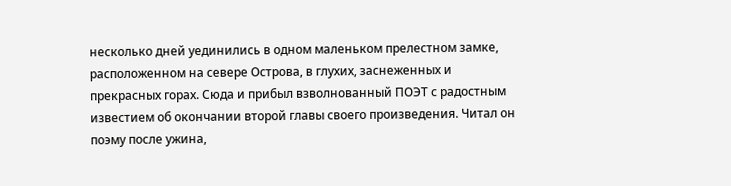несколько дней уединились в одном маленьком прелестном замке, расположенном на севере Острова, в глухих, заснеженных и прекрасных горах. Сюда и прибыл взволнованный ПОЭТ с радостным известием об окончании второй главы своего произведения. Читал он поэму после ужина,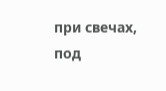при свечах, под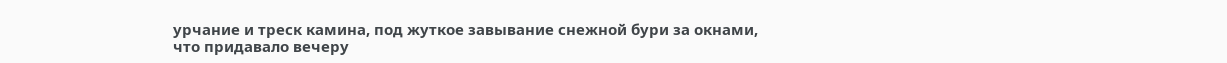урчание и треск камина, под жуткое завывание снежной бури за окнами, что придавало вечеру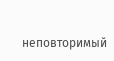неповторимый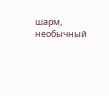шарм, необычный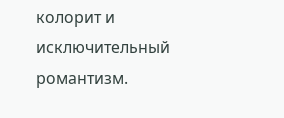колорит и исключительный романтизм.